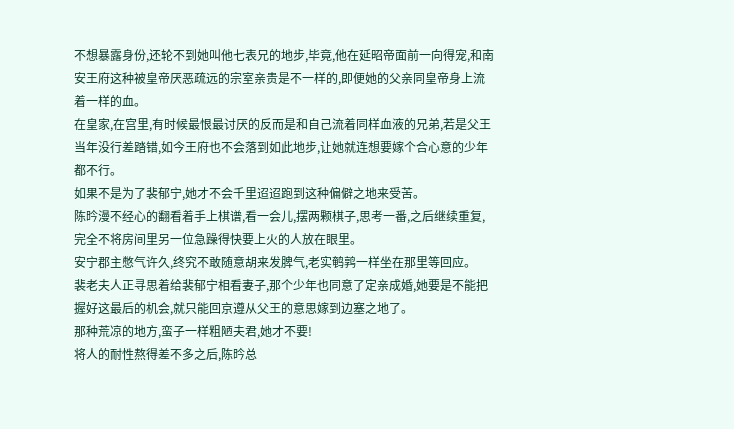不想暴露身份,还轮不到她叫他七表兄的地步,毕竟,他在延昭帝面前一向得宠,和南安王府这种被皇帝厌恶疏远的宗室亲贵是不一样的,即便她的父亲同皇帝身上流着一样的血。
在皇家,在宫里,有时候最恨最讨厌的反而是和自己流着同样血液的兄弟,若是父王当年没行差踏错,如今王府也不会落到如此地步,让她就连想要嫁个合心意的少年都不行。
如果不是为了裴郁宁,她才不会千里迢迢跑到这种偏僻之地来受苦。
陈昑漫不经心的翻看着手上棋谱,看一会儿,摆两颗棋子,思考一番,之后继续重复,完全不将房间里另一位急躁得快要上火的人放在眼里。
安宁郡主憋气许久,终究不敢随意胡来发脾气,老实鹌鹑一样坐在那里等回应。
裴老夫人正寻思着给裴郁宁相看妻子,那个少年也同意了定亲成婚,她要是不能把握好这最后的机会,就只能回京遵从父王的意思嫁到边塞之地了。
那种荒凉的地方,蛮子一样粗陋夫君,她才不要!
将人的耐性熬得差不多之后,陈昑总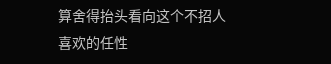算舍得抬头看向这个不招人喜欢的任性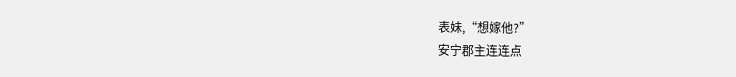表妹,“想嫁他?”
安宁郡主连连点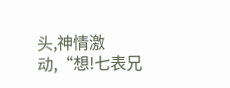头,神情激动,“想!七表兄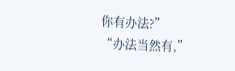你有办法?”
“办法当然有,”